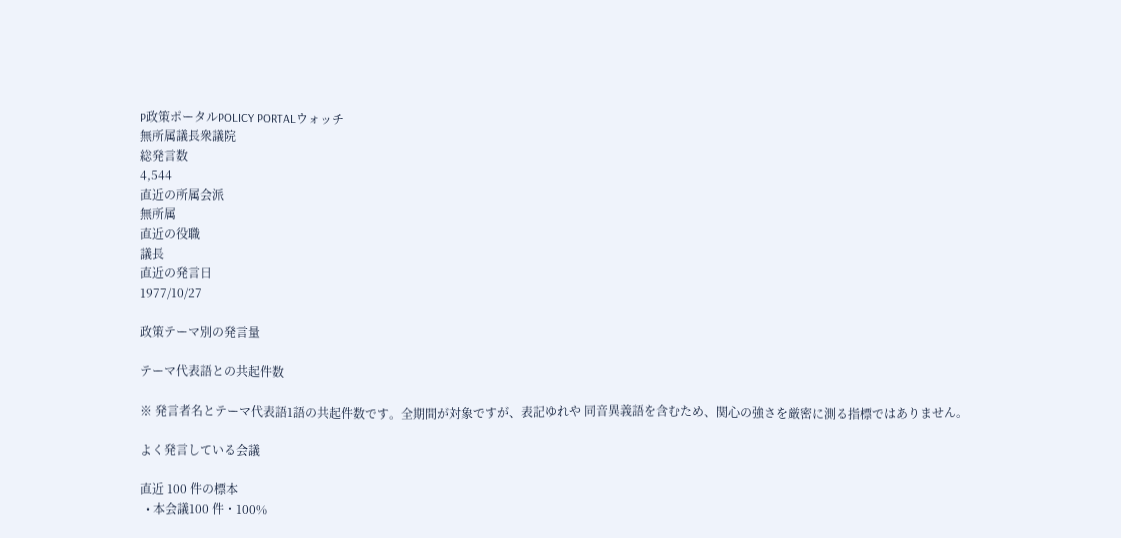P政策ポータルPOLICY PORTALウォッチ
無所属議長衆議院
総発言数
4,544
直近の所属会派
無所属
直近の役職
議長
直近の発言日
1977/10/27

政策テーマ別の発言量

テーマ代表語との共起件数

※ 発言者名とテーマ代表語1語の共起件数です。全期間が対象ですが、表記ゆれや 同音異義語を含むため、関心の強さを厳密に測る指標ではありません。

よく発言している会議

直近 100 件の標本
  • 本会議100 件・100%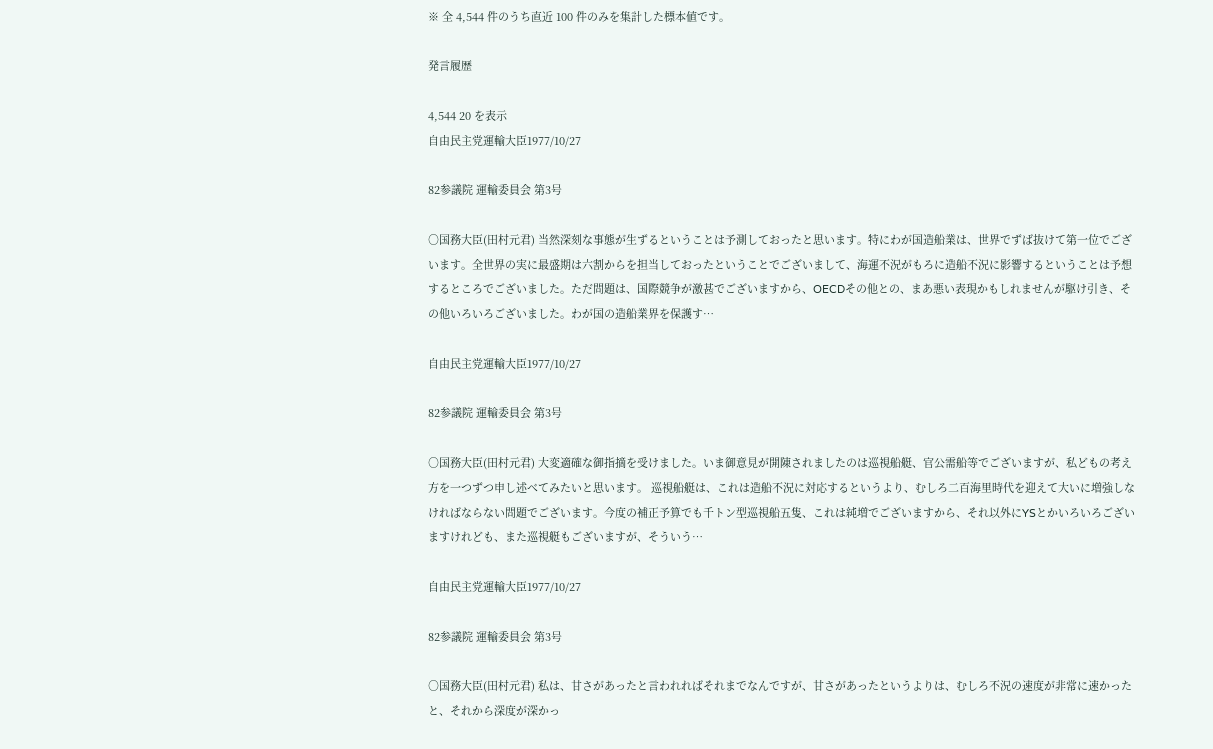※ 全 4,544 件のうち直近 100 件のみを集計した標本値です。

発言履歴

4,544 20 を表示
自由民主党運輸大臣1977/10/27

82参議院 運輸委員会 第3号

○国務大臣(田村元君) 当然深刻な事態が生ずるということは予測しておったと思います。特にわが国造船業は、世界でずば抜けて第一位でございます。全世界の実に最盛期は六割からを担当しておったということでございまして、海運不況がもろに造船不況に影響するということは予想するところでございました。ただ問題は、国際競争が激甚でございますから、OECDその他との、まあ悪い表現かもしれませんが駆け引き、その他いろいろございました。わが国の造船業界を保護す…

自由民主党運輸大臣1977/10/27

82参議院 運輸委員会 第3号

○国務大臣(田村元君) 大変適確な御指摘を受けました。いま御意見が開陳されましたのは巡視船艇、官公需船等でございますが、私どもの考え方を一つずつ申し述べてみたいと思います。 巡視船艇は、これは造船不況に対応するというより、むしろ二百海里時代を迎えて大いに増強しなければならない問題でございます。今度の補正予算でも千トン型巡視船五隻、これは純増でございますから、それ以外にYSとかいろいろございますけれども、また巡視艇もございますが、そういう…

自由民主党運輸大臣1977/10/27

82参議院 運輸委員会 第3号

○国務大臣(田村元君) 私は、甘さがあったと言われればそれまでなんですが、甘さがあったというよりは、むしろ不況の速度が非常に速かったと、それから深度が深かっ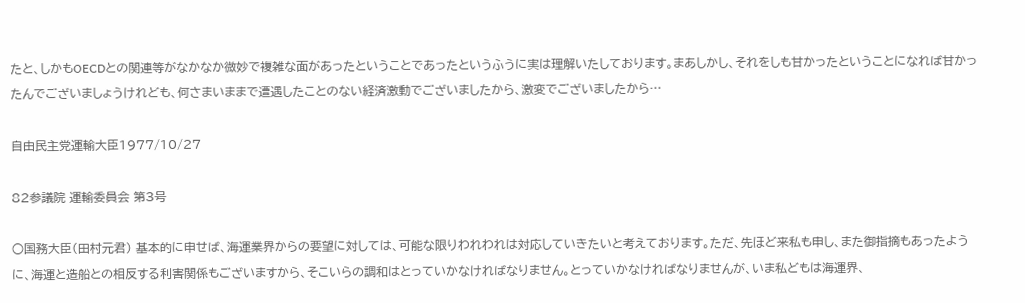たと、しかもOECDとの関連等がなかなか微妙で複雑な面があったということであったというふうに実は理解いたしております。まあしかし、それをしも甘かったということになれば甘かったんでございましょうけれども、何さまいままで遭遇したことのない経済激動でございましたから、激変でございましたから…

自由民主党運輸大臣1977/10/27

82参議院 運輸委員会 第3号

○国務大臣(田村元君) 基本的に申せば、海運業界からの要望に対しては、可能な限りわれわれは対応していきたいと考えております。ただ、先ほど来私も申し、また御指摘もあったように、海運と造船との相反する利害関係もございますから、そこいらの調和はとっていかなければなりません。とっていかなければなりませんが、いま私どもは海運界、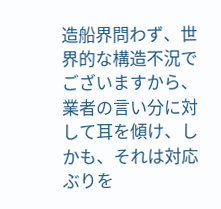造船界問わず、世界的な構造不況でございますから、業者の言い分に対して耳を傾け、しかも、それは対応ぶりを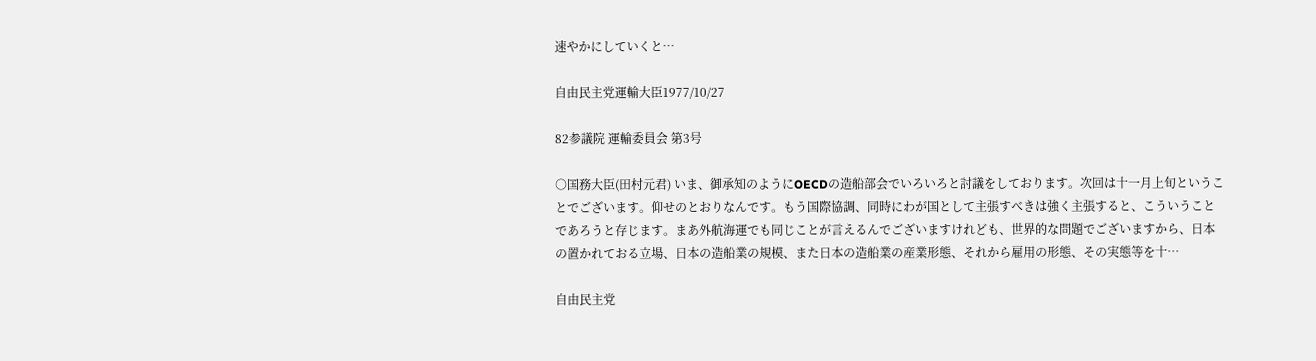速やかにしていくと…

自由民主党運輸大臣1977/10/27

82参議院 運輸委員会 第3号

○国務大臣(田村元君) いま、御承知のようにOECDの造船部会でいろいろと討議をしております。次回は十一月上旬ということでございます。仰せのとおりなんです。もう国際協調、同時にわが国として主張すべきは強く主張すると、こういうことであろうと存じます。まあ外航海運でも同じことが言えるんでございますけれども、世界的な問題でございますから、日本の置かれておる立場、日本の造船業の規模、また日本の造船業の産業形態、それから雇用の形態、その実態等を十…

自由民主党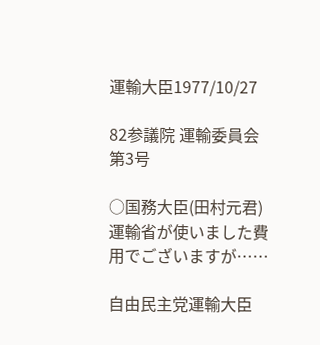運輸大臣1977/10/27

82参議院 運輸委員会 第3号

○国務大臣(田村元君) 運輸省が使いました費用でございますが……

自由民主党運輸大臣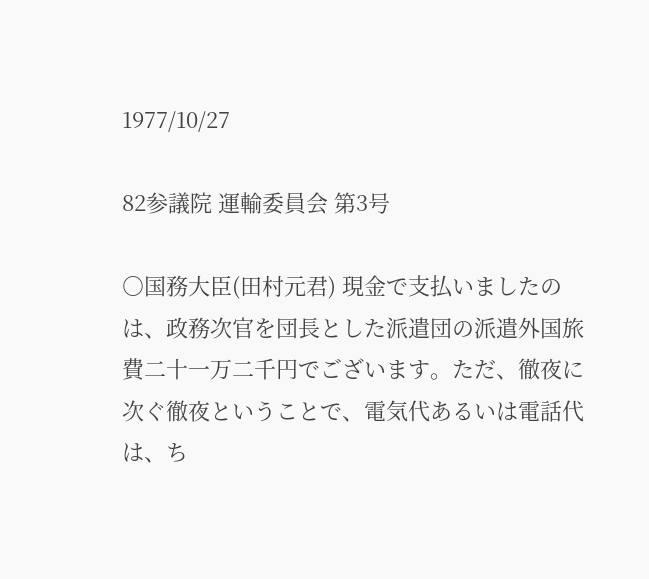1977/10/27

82参議院 運輸委員会 第3号

○国務大臣(田村元君) 現金で支払いましたのは、政務次官を団長とした派遣団の派遣外国旅費二十一万二千円でございます。ただ、徹夜に次ぐ徹夜ということで、電気代あるいは電話代は、ち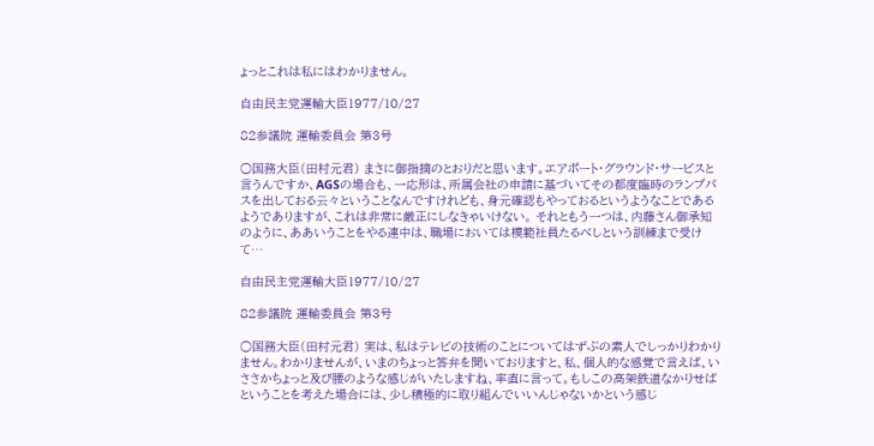ょっとこれは私にはわかりません。

自由民主党運輸大臣1977/10/27

82参議院 運輸委員会 第3号

○国務大臣(田村元君) まさに御指摘のとおりだと思います。エアポート・グラウンド・サービスと言うんですか、AGSの場合も、一応形は、所属会社の申請に基づいてその都度臨時のランプパスを出しておる云々ということなんですけれども、身元確認もやっておるというようなことであるようでありますが、これは非常に厳正にしなきゃいけない。 それともう一つは、内藤さん御承知のように、ああいうことをやる連中は、職場においては模範社員たるべしという訓練まで受けて…

自由民主党運輸大臣1977/10/27

82参議院 運輸委員会 第3号

○国務大臣(田村元君) 実は、私はテレビの技術のことについてはずぶの素人でしっかりわかりません。わかりませんが、いまのちょっと答弁を聞いておりますと、私、個人的な感覚で言えば、いささかちょっと及び腰のような感じがいたしますね、率直に言って。もしこの高架鉄道なかりせばということを考えた場合には、少し積極的に取り組んでいいんじゃないかという感じ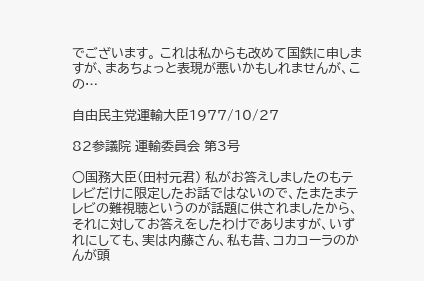でございます。 これは私からも改めて国鉄に申しますが、まあちょっと表現が悪いかもしれませんが、この…

自由民主党運輸大臣1977/10/27

82参議院 運輸委員会 第3号

○国務大臣(田村元君) 私がお答えしましたのもテレビだけに限定したお話ではないので、たまたまテレビの難視聴というのが話題に供されましたから、それに対してお答えをしたわけでありますが、いずれにしても、実は内藤さん、私も昔、コカコーラのかんが頭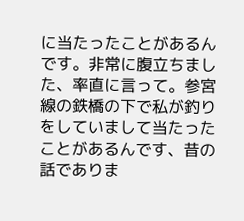に当たったことがあるんです。非常に腹立ちました、率直に言って。参宮線の鉄橋の下で私が釣りをしていまして当たったことがあるんです、昔の話でありま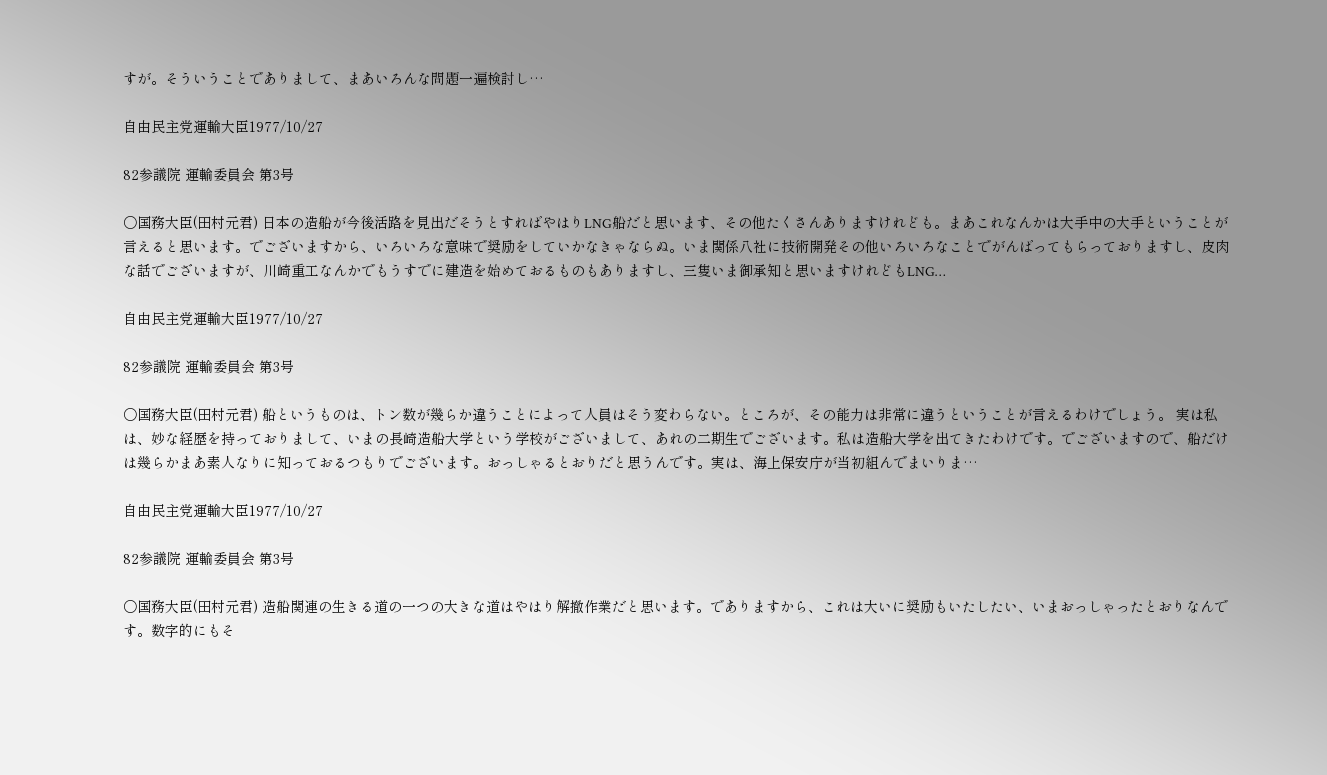すが。そういうことでありまして、まあいろんな問題一遍検討し…

自由民主党運輸大臣1977/10/27

82参議院 運輸委員会 第3号

○国務大臣(田村元君) 日本の造船が今後活路を見出だそうとすればやはりLNG船だと思います、その他たくさんありますけれども。まあこれなんかは大手中の大手ということが言えると思います。でございますから、いろいろな意味で奨励をしていかなきゃならぬ。いま関係八社に技術開発その他いろいろなことでがんばってもらっておりますし、皮肉な話でございますが、川崎重工なんかでもうすでに建造を始めておるものもありますし、三隻いま御承知と思いますけれどもLNG…

自由民主党運輸大臣1977/10/27

82参議院 運輸委員会 第3号

○国務大臣(田村元君) 船というものは、トン数が幾らか違うことによって人員はそう変わらない。ところが、その能力は非常に違うということが言えるわけでしょう。 実は私は、妙な経歴を持っておりまして、いまの長崎造船大学という学校がございまして、あれの二期生でございます。私は造船大学を出てきたわけです。でございますので、船だけは幾らかまあ素人なりに知っておるつもりでございます。おっしゃるとおりだと思うんです。実は、海上保安庁が当初組んでまいりま…

自由民主党運輸大臣1977/10/27

82参議院 運輸委員会 第3号

○国務大臣(田村元君) 造船関連の生きる道の一つの大きな道はやはり解撤作業だと思います。でありますから、これは大いに奨励もいたしたい、いまおっしゃったとおりなんです。数字的にもそ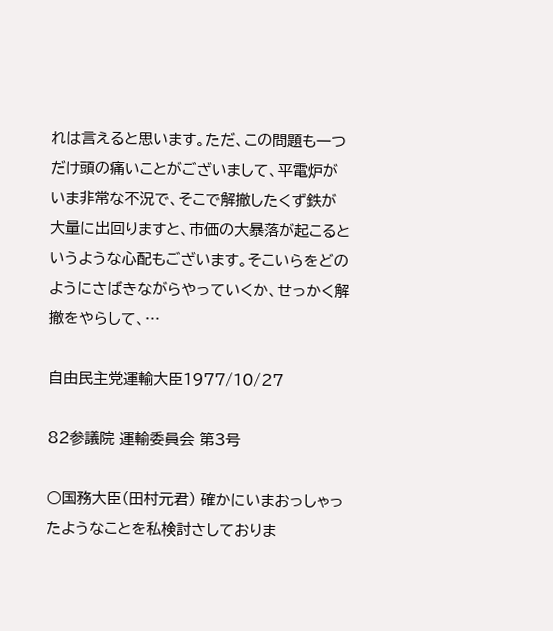れは言えると思います。ただ、この問題も一つだけ頭の痛いことがございまして、平電炉がいま非常な不況で、そこで解撤したくず鉄が大量に出回りますと、市価の大暴落が起こるというような心配もございます。そこいらをどのようにさばきながらやっていくか、せっかく解撤をやらして、…

自由民主党運輸大臣1977/10/27

82参議院 運輸委員会 第3号

○国務大臣(田村元君) 確かにいまおっしゃったようなことを私検討さしておりま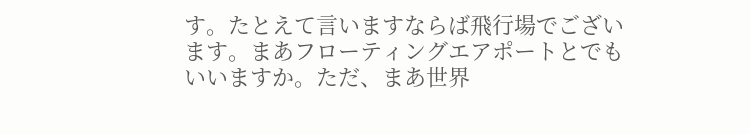す。たとえて言いますならば飛行場でございます。まあフローティングエアポートとでもいいますか。ただ、まあ世界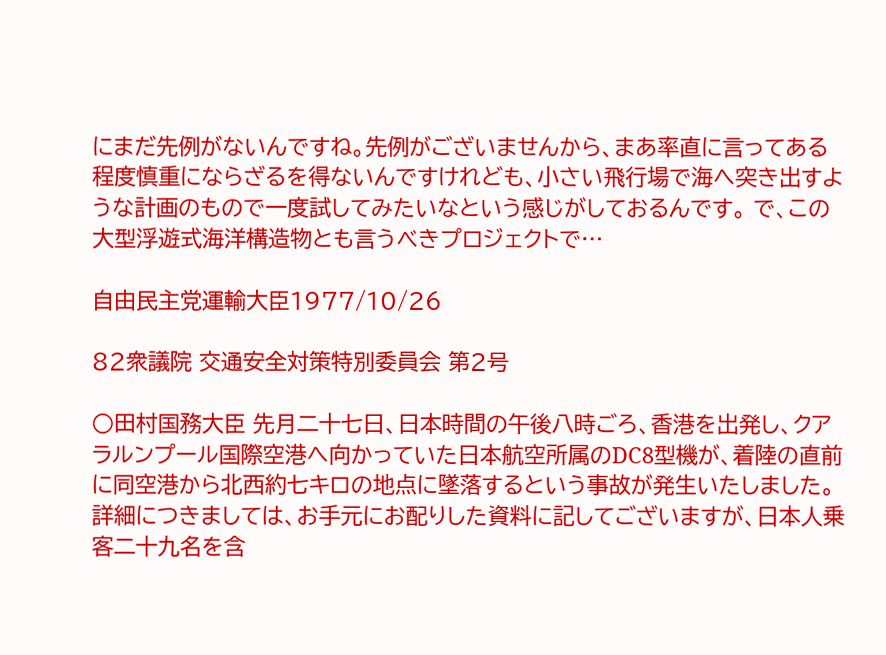にまだ先例がないんですね。先例がございませんから、まあ率直に言ってある程度慎重にならざるを得ないんですけれども、小さい飛行場で海へ突き出すような計画のもので一度試してみたいなという感じがしておるんです。 で、この大型浮遊式海洋構造物とも言うべきプロジェクトで…

自由民主党運輸大臣1977/10/26

82衆議院 交通安全対策特別委員会 第2号

○田村国務大臣 先月二十七日、日本時間の午後八時ごろ、香港を出発し、クアラルンプール国際空港へ向かっていた日本航空所属のDC8型機が、着陸の直前に同空港から北西約七キロの地点に墜落するという事故が発生いたしました。 詳細につきましては、お手元にお配りした資料に記してございますが、日本人乗客二十九名を含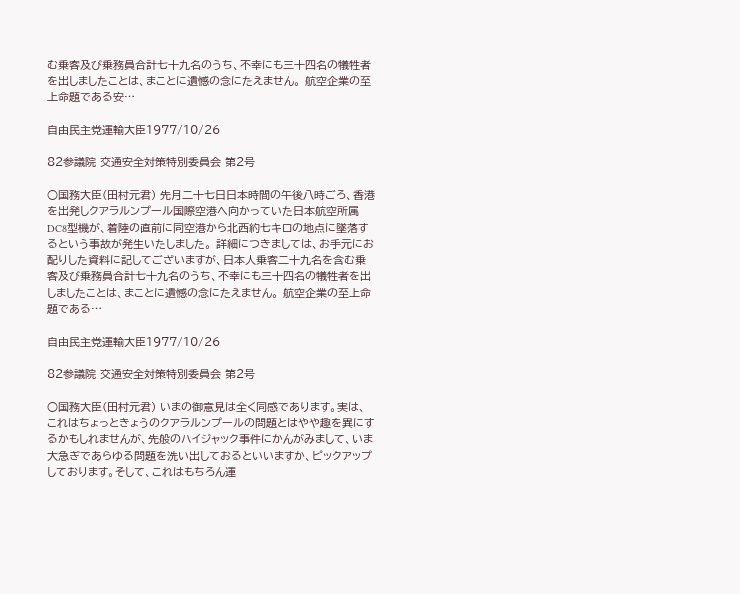む乗客及び乗務員合計七十九名のうち、不幸にも三十四名の犠牲者を出しましたことは、まことに遺憾の念にたえません。 航空企業の至上命題である安…

自由民主党運輸大臣1977/10/26

82参議院 交通安全対策特別委員会 第2号

○国務大臣(田村元君) 先月二十七日日本時間の午後八時ごろ、香港を出発しクアラルンプール国際空港へ向かっていた日本航空所属DC8型機が、着陸の直前に同空港から北西約七キロの地点に墜落するという事故が発生いたしました。 詳細につきましては、お手元にお配りした資料に記してございますが、日本人乗客二十九名を含む乗客及び乗務員合計七十九名のうち、不幸にも三十四名の犠牲者を出しましたことは、まことに遺憾の念にたえません。 航空企業の至上命題である…

自由民主党運輸大臣1977/10/26

82参議院 交通安全対策特別委員会 第2号

○国務大臣(田村元君) いまの御意見は全く同感であります。実は、これはちょっときょうのクアラルンプールの問題とはやや趣を異にするかもしれませんが、先般のハイジャック事件にかんがみまして、いま大急ぎであらゆる問題を洗い出しておるといいますか、ピックアップしております。そして、これはもちろん運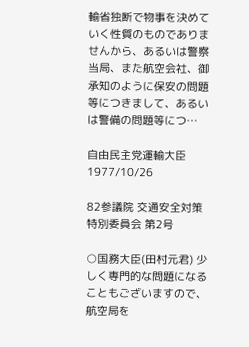輸省独断で物事を決めていく性質のものでありませんから、あるいは警察当局、また航空会社、御承知のように保安の問題等につきまして、あるいは警備の問題等につ…

自由民主党運輸大臣1977/10/26

82参議院 交通安全対策特別委員会 第2号

○国務大臣(田村元君) 少しく専門的な問題になることもございますので、航空局を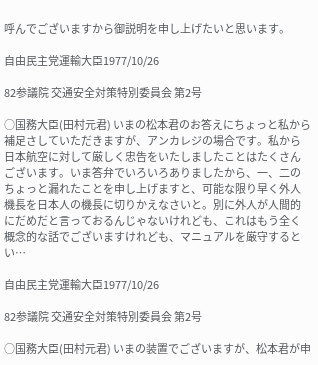呼んでございますから御説明を申し上げたいと思います。

自由民主党運輸大臣1977/10/26

82参議院 交通安全対策特別委員会 第2号

○国務大臣(田村元君) いまの松本君のお答えにちょっと私から補足さしていただきますが、アンカレジの場合です。私から日本航空に対して厳しく忠告をいたしましたことはたくさんございます。いま答弁でいろいろありましたから、一、二のちょっと漏れたことを申し上げますと、可能な限り早く外人機長を日本人の機長に切りかえなさいと。別に外人が人間的にだめだと言っておるんじゃないけれども、これはもう全く概念的な話でございますけれども、マニュアルを厳守するとい…

自由民主党運輸大臣1977/10/26

82参議院 交通安全対策特別委員会 第2号

○国務大臣(田村元君) いまの装置でございますが、松本君が申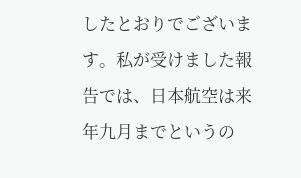したとおりでございます。私が受けました報告では、日本航空は来年九月までというの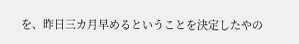を、昨日三カ月早めるということを決定したやの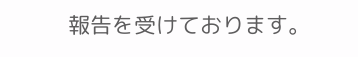報告を受けております。